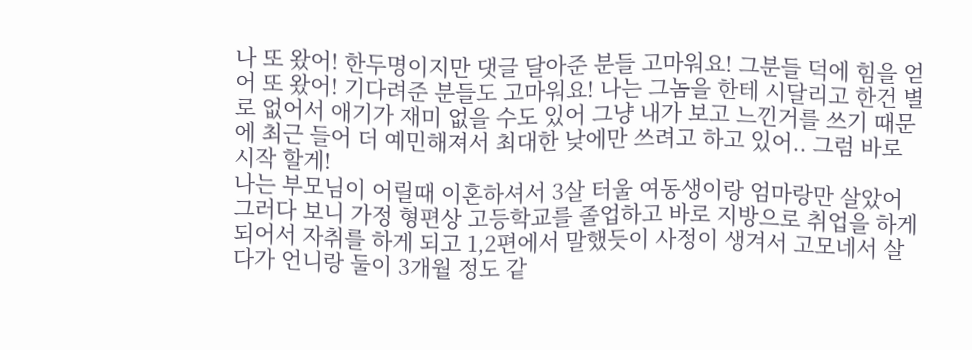나 또 왔어! 한두명이지만 댓글 달아준 분들 고마워요! 그분들 덕에 힘을 얻어 또 왔어! 기다려준 분들도 고마워요! 나는 그놈을 한테 시달리고 한건 별로 없어서 애기가 재미 없을 수도 있어 그냥 내가 보고 느낀거를 쓰기 때문에 최근 들어 더 예민해져서 최대한 낮에만 쓰려고 하고 있어.. 그럼 바로 시작 할게!
나는 부모님이 어릴때 이혼하셔서 3살 터울 여동생이랑 엄마랑만 살았어 그러다 보니 가정 형편상 고등학교를 졸업하고 바로 지방으로 취업을 하게 되어서 자취를 하게 되고 1,2편에서 말했듯이 사정이 생겨서 고모네서 살다가 언니랑 둘이 3개월 정도 같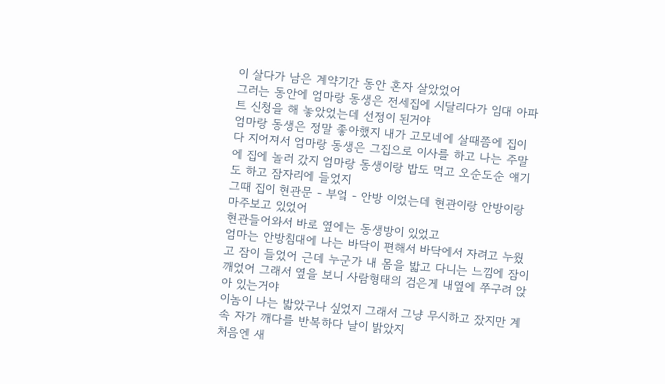이 살다가 남은 계약기간 동안 혼자 살았었어
그러는 동안에 엄마랑 동생은 전세집에 시달리다가 임대 아파트 신청을 해 놓았었는데 선정이 된거야
엄마랑 동생은 정말 좋아했지 내가 고모네에 살때쯤에 집이 다 지어져서 엄마랑 동생은 그집으로 이사를 하고 나는 주말에 집에 놀러 갔지 엄마랑 동생이랑 밥도 먹고 오순도순 얘기도 하고 잠자리에 들었지
그때 집이 현관문 - 부엌 - 안방 이었는데 현관이랑 안방이랑 마주보고 있었어
현관들어와서 바로 옆에는 동생방이 있었고
엄마는 안방침대에 나는 바닥이 편해서 바닥에서 자려고 누웠고 잠이 들었어 근데 누군가 내 몸을 밟고 다니는 느낌에 잠이 깨었어 그래서 옆을 보니 사람형태의 검은게 내옆에 쭈구려 앉아 있는거야
이놈이 나는 밟았구나 싶었지 그래서 그냥 무시하고 잤지만 계속 자가 깨다를 반복하다 날이 밝았지
처음엔 새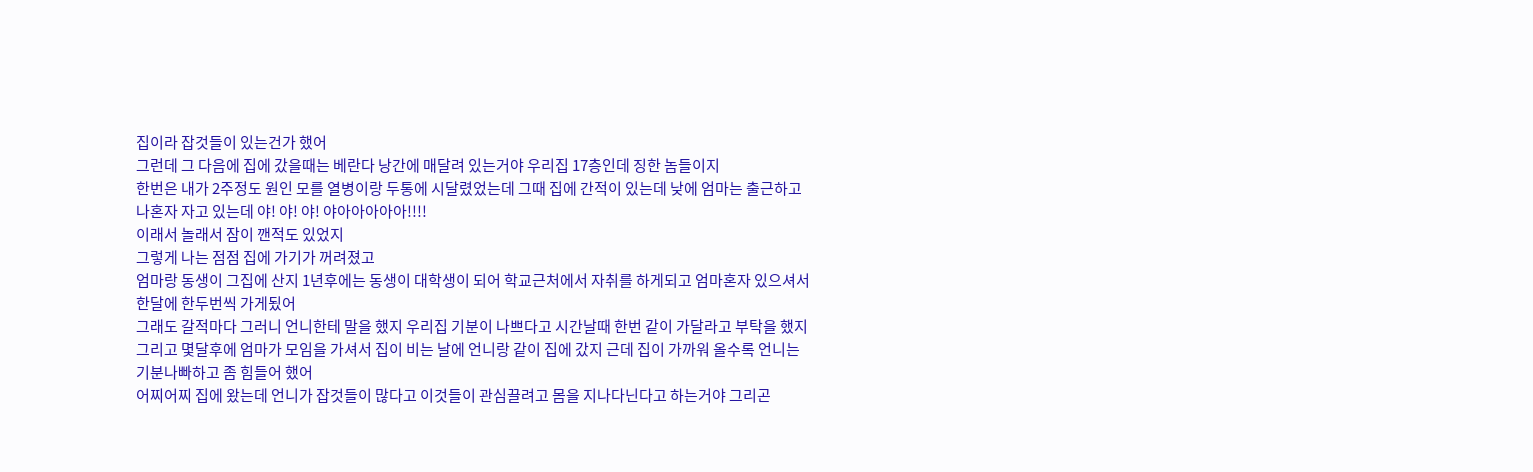집이라 잡것들이 있는건가 했어
그런데 그 다음에 집에 갔을때는 베란다 낭간에 매달려 있는거야 우리집 17층인데 징한 놈들이지
한번은 내가 2주정도 원인 모를 열병이랑 두통에 시달렸었는데 그때 집에 간적이 있는데 낮에 엄마는 출근하고 나혼자 자고 있는데 야! 야! 야! 야아아아아아!!!!
이래서 놀래서 잠이 깬적도 있었지
그렇게 나는 점점 집에 가기가 꺼려졌고
엄마랑 동생이 그집에 산지 1년후에는 동생이 대학생이 되어 학교근처에서 자취를 하게되고 엄마혼자 있으셔서 한달에 한두번씩 가게됬어
그래도 갈적마다 그러니 언니한테 말을 했지 우리집 기분이 나쁘다고 시간날때 한번 같이 가달라고 부탁을 했지
그리고 몇달후에 엄마가 모임을 가셔서 집이 비는 날에 언니랑 같이 집에 갔지 근데 집이 가까워 올수록 언니는 기분나빠하고 좀 힘들어 했어
어찌어찌 집에 왔는데 언니가 잡것들이 많다고 이것들이 관심끌려고 몸을 지나다닌다고 하는거야 그리곤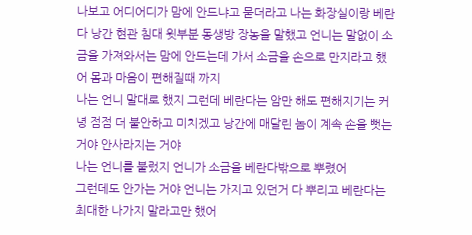나보고 어디어디가 맘에 안드냐고 묻더라고 나는 화장실이랑 베란다 낭간 현관 침대 윗부분 동생방 장농을 말했고 언니는 말없이 소금을 가져와서는 맘에 안드는데 가서 소금을 손으로 만지라고 했어 몸과 마음이 편해질때 까지
나는 언니 말대로 했지 그런데 베란다는 암만 해도 편해지기는 커녕 점점 더 불안하고 미치겠고 낭간에 매달린 놈이 계속 손을 뻣는거야 안사라지는 거야
나는 언니를 불렀지 언니가 소금을 베란다밖으로 뿌렸어
그런데도 안가는 거야 언니는 가지고 있던거 다 뿌리고 베란다는 최대한 나가지 말라고만 했어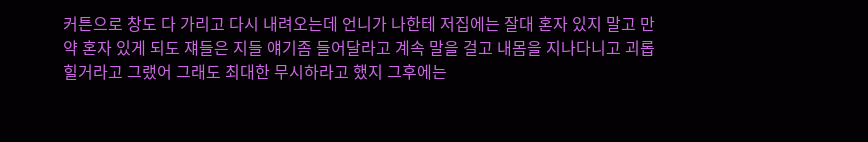커튼으로 창도 다 가리고 다시 내려오는데 언니가 나한테 저집에는 잘대 혼자 있지 말고 만약 혼자 있게 되도 쟤들은 지들 얘기좀 들어달라고 계속 말을 걸고 내몸을 지나다니고 괴롭힐거라고 그랬어 그래도 최대한 무시하라고 했지 그후에는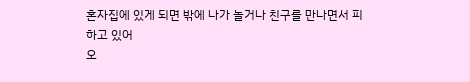혼자집에 있게 되면 밖에 나가 놀거나 친구를 만나면서 피하고 있어
오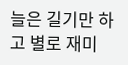늘은 길기만 하고 별로 재미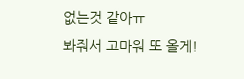없는것 같아ㅠ
봐줘서 고마워 또 올게!